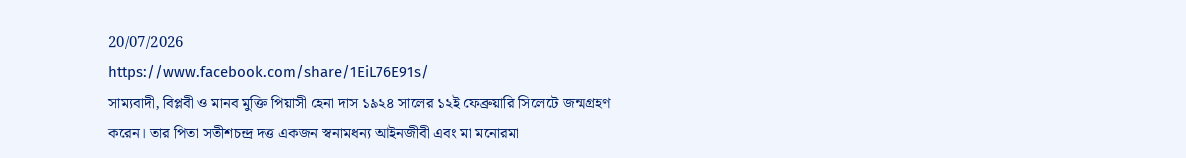20/07/2026
https://www.facebook.com/share/1EiL76E91s/
সাম্যবাদী, বিপ্লবী ও মানব মুক্তি পিয়াসী হেনা দাস ১৯২৪ সালের ১২ই ফেব্রুয়ারি সিলেটে জন্মগ্রহণ করেন। তার পিতা সতীশচন্দ্র দত্ত একজন স্বনামধন্য আইনজীবী এবং মা মনোরমা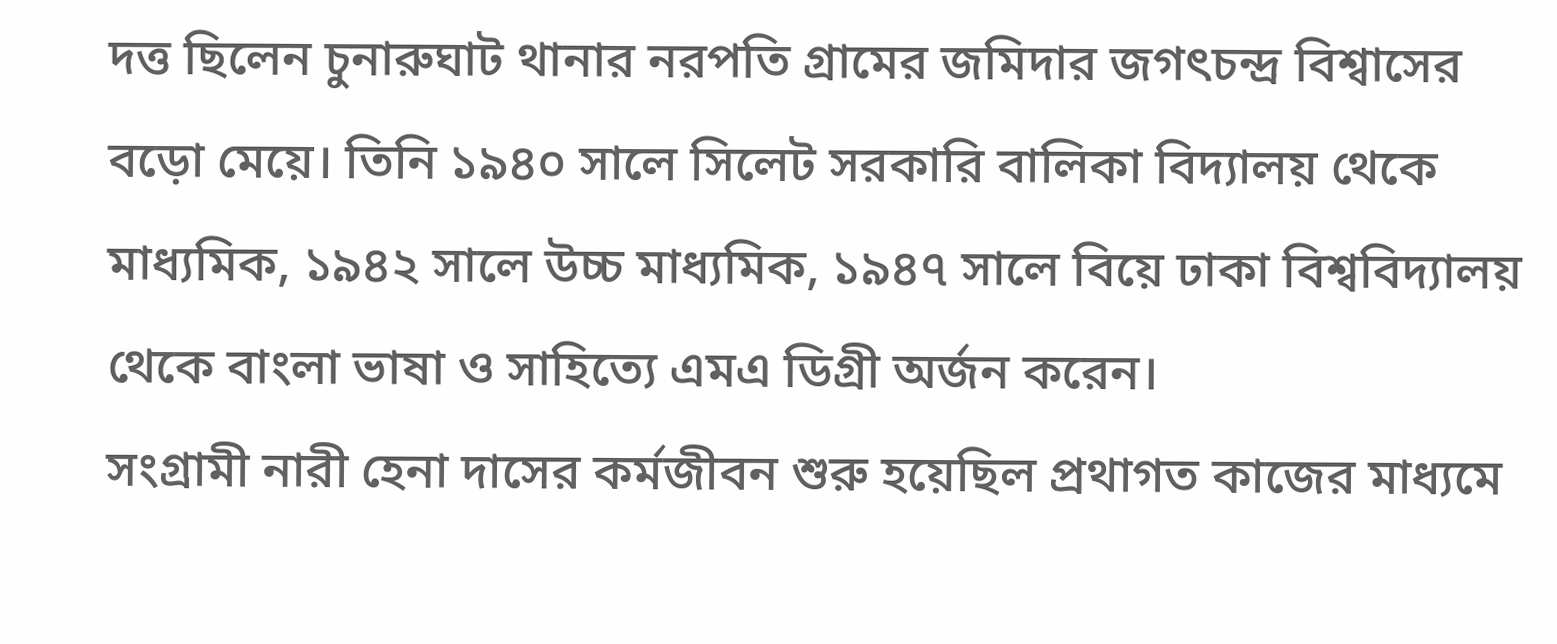দত্ত ছিলেন চুনারুঘাট থানার নরপতি গ্রামের জমিদার জগৎচন্দ্র বিশ্বাসের বড়ো মেয়ে। তিনি ১৯৪০ সালে সিলেট সরকারি বালিকা বিদ্যালয় থেকে মাধ্যমিক, ১৯৪২ সালে উচ্চ মাধ্যমিক, ১৯৪৭ সালে বিয়ে ঢাকা বিশ্ববিদ্যালয় থেকে বাংলা ভাষা ও সাহিত্যে এমএ ডিগ্রী অর্জন করেন।
সংগ্রামী নারী হেনা দাসের কর্মজীবন শুরু হয়েছিল প্রথাগত কাজের মাধ্যমে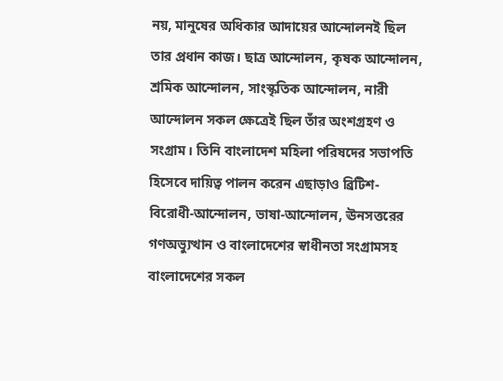নয়, মানুষের অধিকার আদায়ের আন্দোলনই ছিল তার প্রধান কাজ। ছাত্র আন্দোলন, কৃষক আন্দোলন, শ্রমিক আন্দোলন, সাংস্কৃতিক আন্দোলন, নারী আন্দোলন সকল ক্ষেত্রেই ছিল তাঁর অংশগ্রহণ ও সংগ্রাম। তিনি বাংলাদেশ মহিলা পরিষদের সভাপতি হিসেবে দায়িত্ব পালন করেন এছাড়াও ব্রিটিশ-বিরোধী-আন্দোলন, ভাষা-আন্দোলন, ঊনসত্তরের গণঅভ্যুত্থান ও বাংলাদেশের স্বাধীনতা সংগ্রামসহ বাংলাদেশের সকল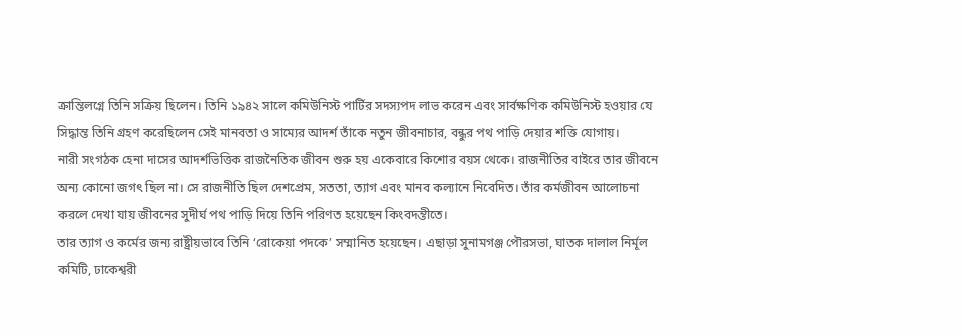ক্রান্তিলগ্নে তিনি সক্রিয় ছিলেন। তিনি ১৯৪২ সালে কমিউনিস্ট পার্টির সদস্যপদ লাভ করেন এবং সার্বক্ষণিক কমিউনিস্ট হওয়ার যে সিদ্ধান্ত তিনি গ্রহণ করেছিলেন সেই মানবতা ও সাম্যের আদর্শ তাঁকে নতুন জীবনাচার, বন্ধুর পথ পাড়ি দেয়ার শক্তি যোগায়।
নারী সংগঠক হেনা দাসের আদর্শভিত্তিক রাজনৈতিক জীবন শুরু হয় একেবারে কিশোর বয়স থেকে। রাজনীতির বাইরে তার জীবনে অন্য কোনো জগৎ ছিল না। সে রাজনীতি ছিল দেশপ্রেম, সততা, ত্যাগ এবং মানব কল্যানে নিবেদিত। তাঁর কর্মজীবন আলোচনা করলে দেখা যায় জীবনের সুদীর্ঘ পথ পাড়ি দিয়ে তিনি পরিণত হয়েছেন কিংবদন্তীতে।
তার ত্যাগ ও কর্মের জন্য রাষ্ট্রীয়ভাবে তিনি ‘রোকেয়া পদকে’ সম্মানিত হয়েছেন। এছাড়া সুনামগঞ্জ পৌরসভা, ঘাতক দালাল নির্মূল কমিটি, ঢাকেশ্বরী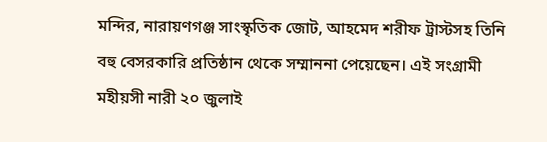মন্দির, নারায়ণগঞ্জ সাংস্কৃতিক জোট, আহমেদ শরীফ ট্রাস্টসহ তিনি বহু বেসরকারি প্রতিষ্ঠান থেকে সম্মাননা পেয়েছেন। এই সংগ্রামী মহীয়সী নারী ২০ জুলাই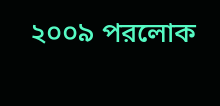২০০৯ পরলোক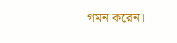গমন করেন।